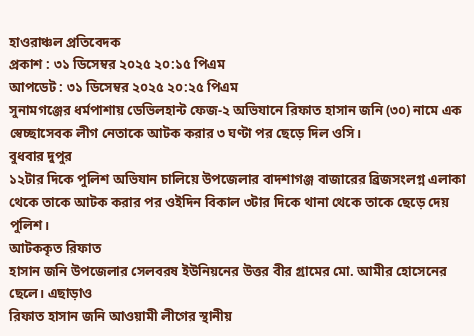হাওরাঞ্চল প্রতিবেদক
প্রকাশ : ৩১ ডিসেম্বর ২০২৫ ২০:১৫ পিএম
আপডেট : ৩১ ডিসেম্বর ২০২৫ ২০:২৫ পিএম
সুনামগঞ্জের ধর্মপাশায় ডেভিলহান্ট ফেজ-২ অভিযানে রিফাত হাসান জনি (৩০) নামে এক স্বেচ্ছাসেবক লীগ নেতাকে আটক করার ৩ ঘণ্টা পর ছেড়ে দিল ওসি।
বুধবার দুপুর
১২টার দিকে পুলিশ অভিযান চালিয়ে উপজেলার বাদশাগঞ্জ বাজারের ব্রিজসংলগ্ন এলাকা
থেকে তাকে আটক করার পর ওইদিন বিকাল ৩টার দিকে থানা থেকে তাকে ছেড়ে দেয় পুলিশ।
আটককৃত রিফাত
হাসান জনি উপজেলার সেলবরষ ইউনিয়নের উত্তর বীর গ্রামের মো. আমীর হোসেনের ছেলে। এছাড়াও
রিফাত হাসান জনি আওয়ামী লীগের স্থানীয়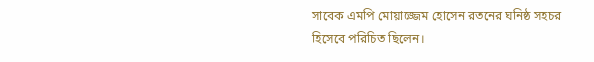সাবেক এমপি মোয়াজ্জেম হোসেন রতনের ঘনিষ্ঠ সহচর
হিসেবে পরিচিত ছিলেন।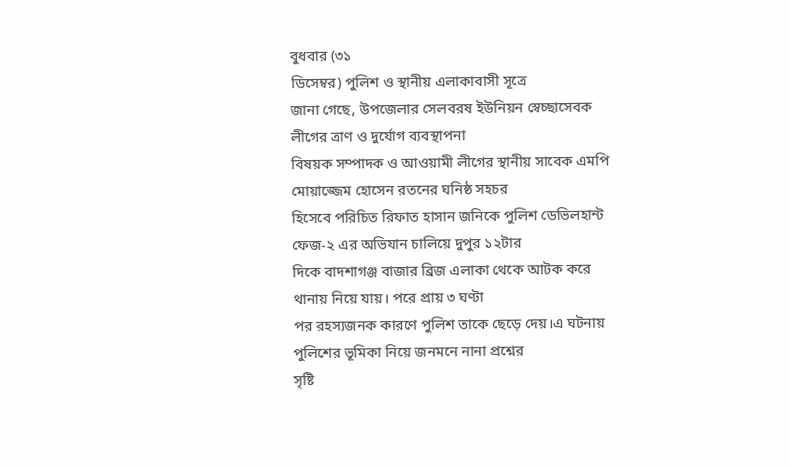বুধবার (৩১
ডিসেম্বর) পুলিশ ও স্থানীয় এলাকাবাসী সূত্রে
জানা গেছে, উপজেলার সেলবরষ ইউনিয়ন স্বেচ্ছাসেবক লীগের ত্রাণ ও দুর্যোগ ব্যবস্থাপনা
বিষয়ক সম্পাদক ও আওয়ামী লীগের স্থানীয় সাবেক এমপি মোয়াজ্জেম হোসেন রতনের ঘনিষ্ঠ সহচর
হিসেবে পরিচিত রিফাত হাসান জনিকে পুলিশ ডেভিলহান্ট ফেজ-২ এর অভিযান চালিয়ে দুপুর ১২টার
দিকে বাদশাগঞ্জ বাজার ব্রিজ এলাকা থেকে আটক করে থানায় নিয়ে যায়। পরে প্রায় ৩ ঘণ্টা
পর রহস্যজনক কারণে পুলিশ তাকে ছেড়ে দেয়।এ ঘটনায় পুলিশের ভূমিকা নিয়ে জনমনে নানা প্রশ্নের
সৃষ্টি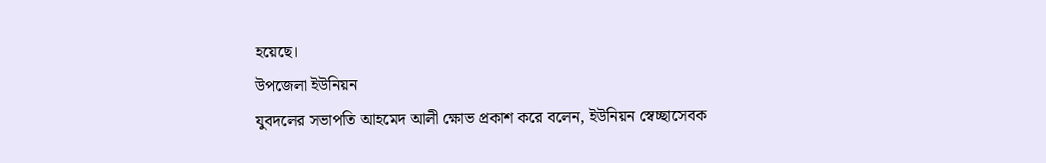হয়েছে।
উপজেলা ইউনিয়ন
যুবদলের সভাপতি আহমেদ আলী ক্ষোভ প্রকাশ করে বলেন, ইউনিয়ন স্বেচ্ছাসেবক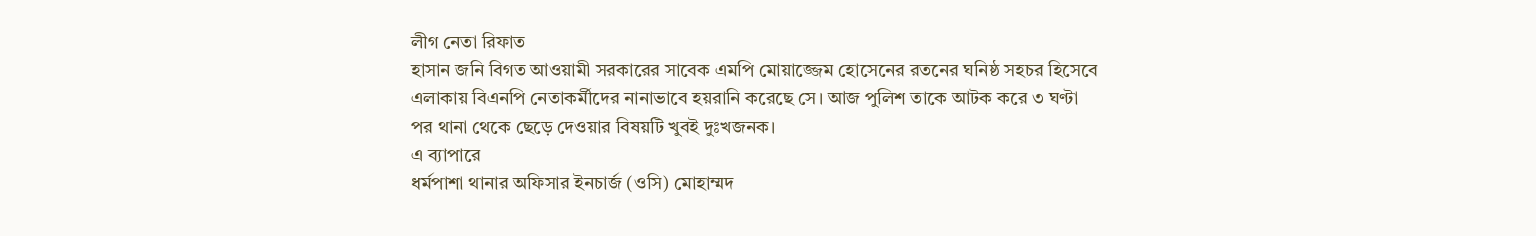লীগ নেতা রিফাত
হাসান জনি বিগত আওয়ামী সরকারের সাবেক এমপি মোয়াজ্জেম হোসেনের রতনের ঘনিষ্ঠ সহচর হিসেবে
এলাকায় বিএনপি নেতাকর্মীদের নানাভাবে হয়রানি করেছে সে। আজ পুলিশ তাকে আটক করে ৩ ঘণ্টা
পর থানা থেকে ছেড়ে দেওয়ার বিষয়টি খুবই দুঃখজনক।
এ ব্যাপারে
ধর্মপাশা থানার অফিসার ইনচার্জ (ওসি) মোহাম্মদ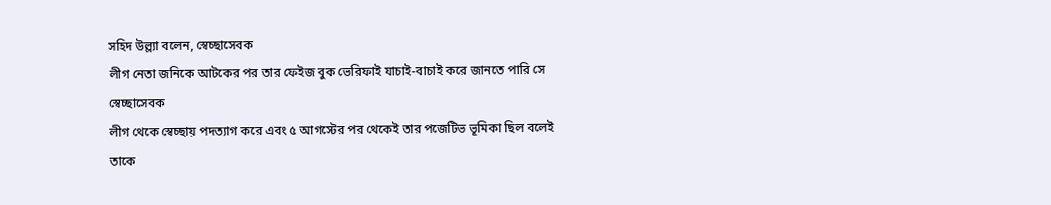সহিদ উল্ল্যা বলেন, স্বেচ্ছাসেবক
লীগ নেতা জনিকে আটকের পর তার ফেইজ বুক ভেরিফাই যাচাই-বাচাই করে জানতে পারি সে স্বেচ্ছাসেবক
লীগ থেকে স্বেচ্ছায় পদত্যাগ করে এবং ৫ আগস্টের পর থেকেই তার পজেটিভ ভূমিকা ছিল বলেই
তাকে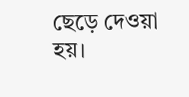ছেড়ে দেওয়া হয়।